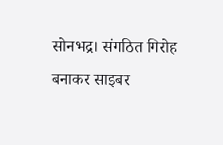सोनभद्र। संगठित गिरोह बनाकर साइबर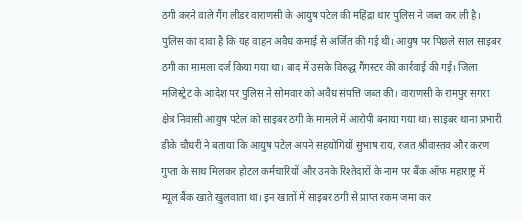ठगी करने वाले गैंग लीडर वाराणसी के आयुष पटेल की महिंद्रा थार पुलिस ने जब्त कर ली है। पुलिस का दावा है कि यह वाहन अवैध कमाई से अर्जित की गई थी। आयुष पर पिछले साल साइबर ठगी का मामला दर्ज किया गया था। बाद में उसके विरुद्ध गैंगस्टर की कार्रवाई की गई। जिला मजिस्ट्रेट के आदेश पर पुलिस ने सोमवार को अवैध संपत्ति जब्त की। वाराणसी के रामपुर सगरा क्षेत्र निवासी आयुष पटेल को साइबर ठगी के मामले में आरोपी बनाया गया था। साइबर थाना प्रभारी डीके चौधरी ने बताया कि आयुष पटेल अपने सहयोगियों सुभाष राय, रजत श्रीवास्तव और करण गुप्ता के साथ मिलकर होटल कर्मचारियों और उनके रिश्तेदारों के नाम पर बैंक ऑफ महाराष्ट्र में म्यूल बैंक खाते खुलवाता था। इन खातों में साइबर ठगी से प्राप्त रकम जमा कर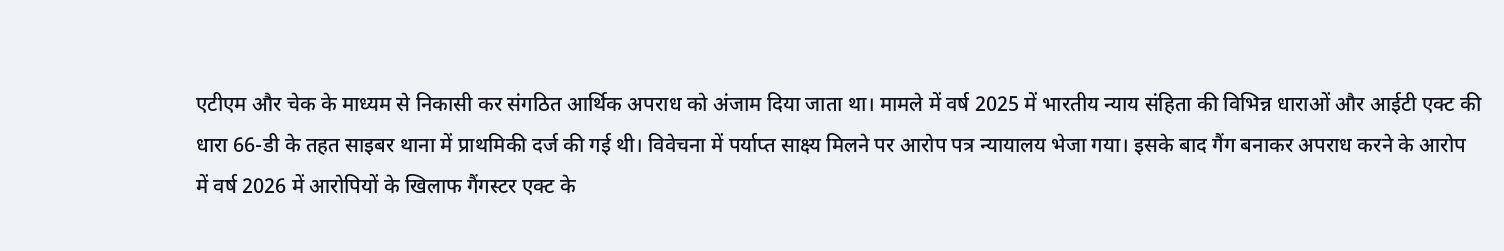एटीएम और चेक के माध्यम से निकासी कर संगठित आर्थिक अपराध को अंजाम दिया जाता था। मामले में वर्ष 2025 में भारतीय न्याय संहिता की विभिन्न धाराओं और आईटी एक्ट की धारा 66-डी के तहत साइबर थाना में प्राथमिकी दर्ज की गई थी। विवेचना में पर्याप्त साक्ष्य मिलने पर आरोप पत्र न्यायालय भेजा गया। इसके बाद गैंग बनाकर अपराध करने के आरोप में वर्ष 2026 में आरोपियों के खिलाफ गैंगस्टर एक्ट के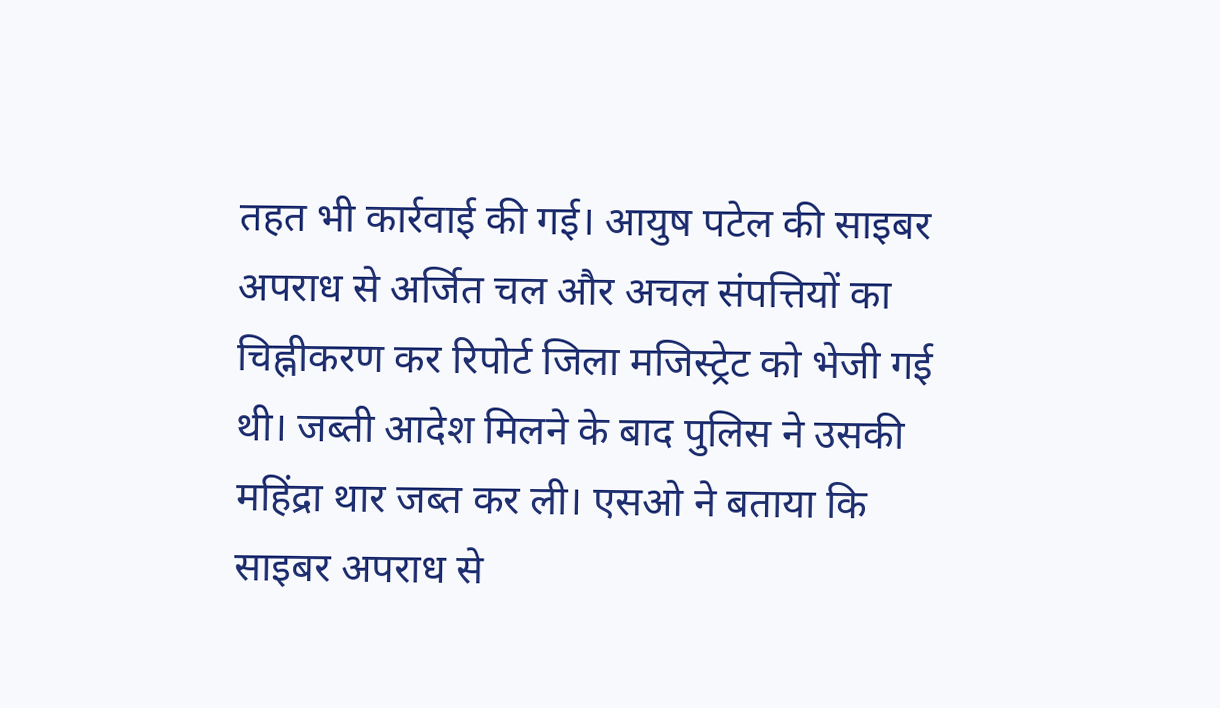तहत भी कार्रवाई की गई। आयुष पटेल की साइबर अपराध से अर्जित चल और अचल संपत्तियों का चिह्नीकरण कर रिपोर्ट जिला मजिस्ट्रेट को भेजी गई थी। जब्ती आदेश मिलने के बाद पुलिस ने उसकी महिंद्रा थार जब्त कर ली। एसओ ने बताया कि साइबर अपराध से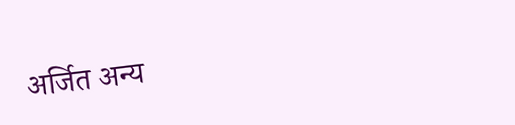अर्जित अन्य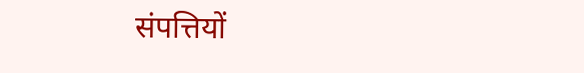संपत्तियों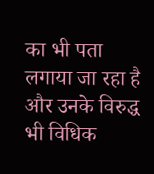का भी पता लगाया जा रहा है और उनके विरुद्ध भी विधिक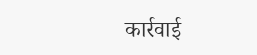कार्रवाई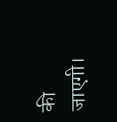की जाएगी।